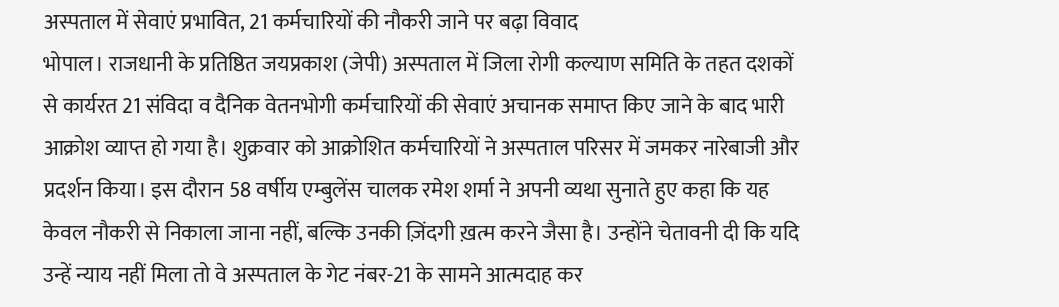अस्पताल में सेवाएं प्रभावित, 21 कर्मचारियों की नौकरी जाने पर बढ़ा विवाद
भोपाल। राजधानी के प्रतिष्ठित जयप्रकाश (जेपी) अस्पताल में जिला रोगी कल्याण समिति के तहत दशकों से कार्यरत 21 संविदा व दैनिक वेतनभोगी कर्मचारियों की सेवाएं अचानक समाप्त किए जाने के बाद भारी आक्रोश व्याप्त हो गया है। शुक्रवार को आक्रोशित कर्मचारियों ने अस्पताल परिसर में जमकर नारेबाजी और प्रदर्शन किया। इस दौरान 58 वर्षीय एम्बुलेंस चालक रमेश शर्मा ने अपनी व्यथा सुनाते हुए कहा कि यह केवल नौकरी से निकाला जाना नहीं, बल्कि उनकी ज़िंदगी ख़त्म करने जैसा है। उन्होंने चेतावनी दी कि यदि उन्हें न्याय नहीं मिला तो वे अस्पताल के गेट नंबर-21 के सामने आत्मदाह कर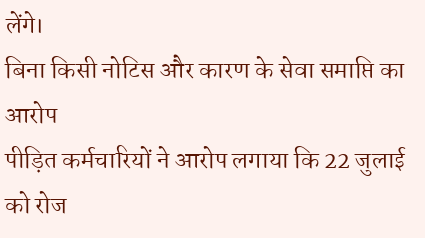लेंगे।
बिना किसी नोटिस और कारण के सेवा समाप्ति का आरोप
पीड़ित कर्मचारियों ने आरोप लगाया कि 22 जुलाई को रोज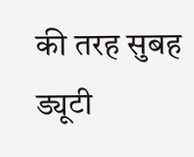की तरह सुबह ड्यूटी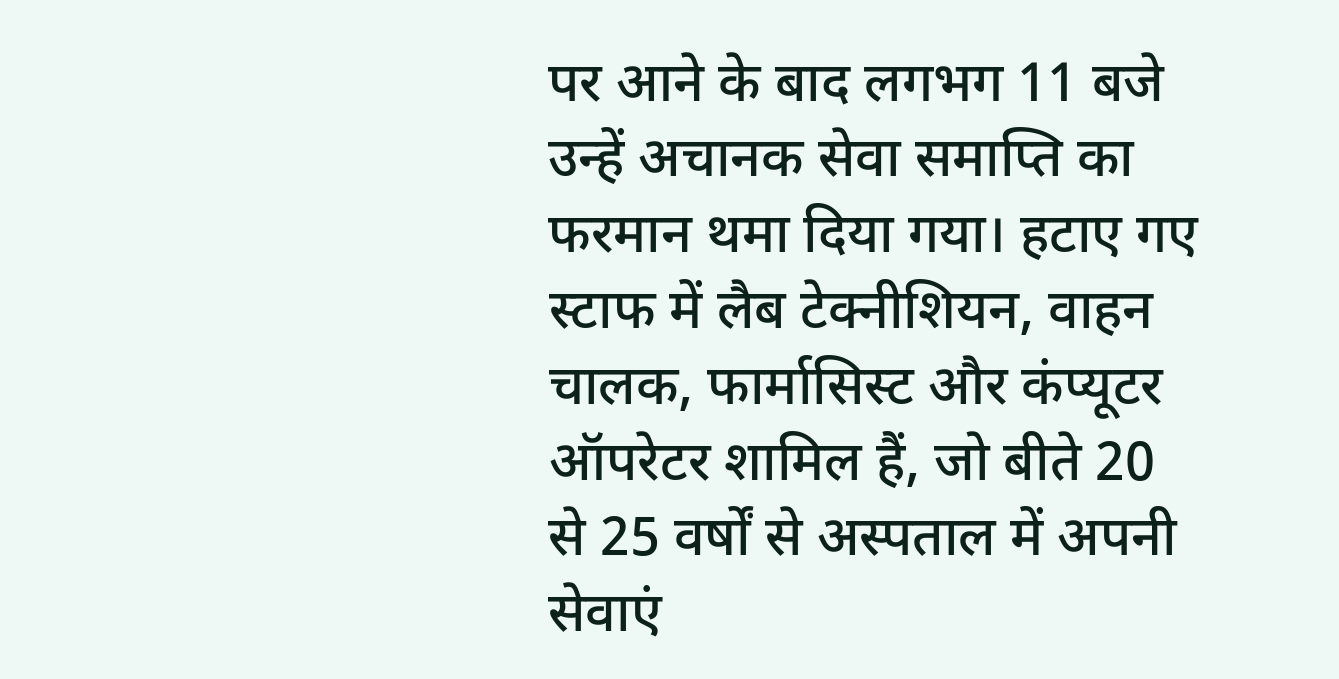पर आने के बाद लगभग 11 बजे उन्हें अचानक सेवा समाप्ति का फरमान थमा दिया गया। हटाए गए स्टाफ में लैब टेक्नीशियन, वाहन चालक, फार्मासिस्ट और कंप्यूटर ऑपरेटर शामिल हैं, जो बीते 20 से 25 वर्षों से अस्पताल में अपनी सेवाएं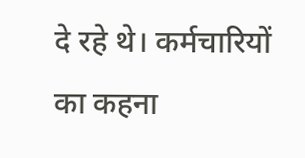दे रहे थे। कर्मचारियों का कहना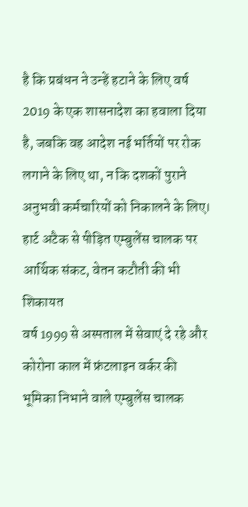है कि प्रबंधन ने उन्हें हटाने के लिए वर्ष 2019 के एक शासनादेश का हवाला दिया है, जबकि वह आदेश नई भर्तियों पर रोक लगाने के लिए था, न कि दशकों पुराने अनुभवी कर्मचारियों को निकालने के लिए।
हार्ट अटैक से पीड़ित एम्बुलेंस चालक पर आर्थिक संकट, वेतन कटौती की भी शिकायत
वर्ष 1999 से अस्पताल में सेवाएं दे रहे और कोरोना काल में फ्रंटलाइन वर्कर की भूमिका निभाने वाले एम्बुलेंस चालक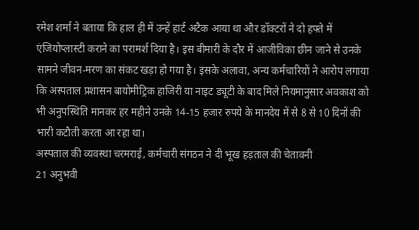रमेश शर्मा ने बताया कि हाल ही में उन्हें हार्ट अटैक आया था और डॉक्टरों ने दो हफ्ते में एंजियोप्लास्टी कराने का परामर्श दिया है। इस बीमारी के दौर में आजीविका छीन जाने से उनके सामने जीवन-मरण का संकट खड़ा हो गया है। इसके अलावा, अन्य कर्मचारियों ने आरोप लगाया कि अस्पताल प्रशासन बायोमीट्रिक हाजिरी या नाइट ड्यूटी के बाद मिले नियमानुसार अवकाश को भी अनुपस्थिति मानकर हर महीने उनके 14-15 हजार रुपये के मानदेय में से 8 से 10 दिनों की भारी कटौती करता आ रहा था।
अस्पताल की व्यवस्था चरमराई, कर्मचारी संगठन ने दी भूख हड़ताल की चेतावनी
21 अनुभवी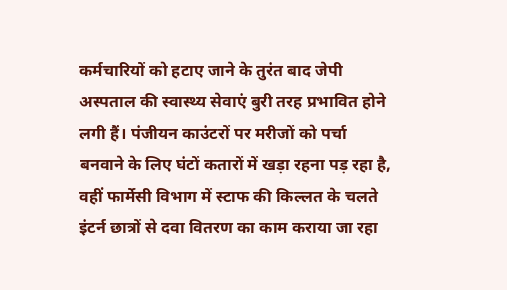कर्मचारियों को हटाए जाने के तुरंत बाद जेपी अस्पताल की स्वास्थ्य सेवाएं बुरी तरह प्रभावित होने लगी हैं। पंजीयन काउंटरों पर मरीजों को पर्चा बनवाने के लिए घंटों कतारों में खड़ा रहना पड़ रहा है, वहीं फार्मेसी विभाग में स्टाफ की किल्लत के चलते इंटर्न छात्रों से दवा वितरण का काम कराया जा रहा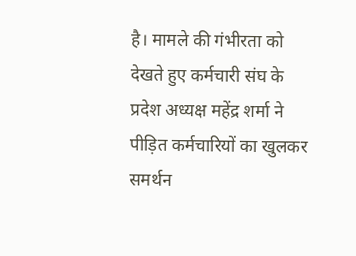है। मामले की गंभीरता को देखते हुए कर्मचारी संघ के प्रदेश अध्यक्ष महेंद्र शर्मा ने पीड़ित कर्मचारियों का खुलकर समर्थन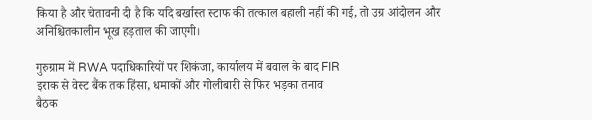किया है और चेतावनी दी है कि यदि बर्खास्त स्टाफ की तत्काल बहाली नहीं की गई, तो उग्र आंदोलन और अनिश्चितकालीन भूख हड़ताल की जाएगी।

गुरुग्राम में RWA पदाधिकारियों पर शिकंजा, कार्यालय में बवाल के बाद FIR
इराक से वेस्ट बैंक तक हिंसा, धमाकों और गोलीबारी से फिर भड़का तनाव
बैठक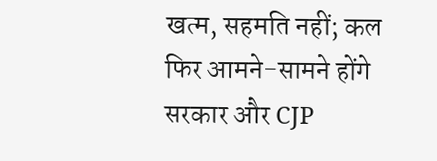खत्म, सहमति नहीं; कल फिर आमने-सामने होंगे सरकार और CJP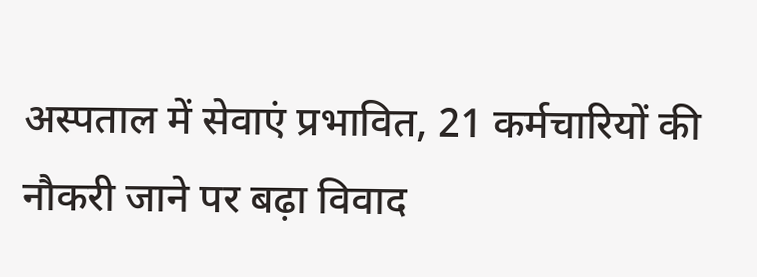अस्पताल में सेवाएं प्रभावित, 21 कर्मचारियों की नौकरी जाने पर बढ़ा विवाद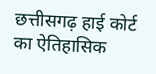छत्तीसगढ़ हाई कोर्ट का ऐतिहासिक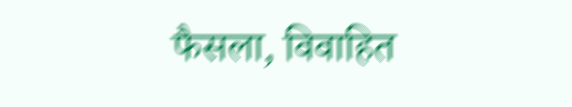फैसला, विवाहित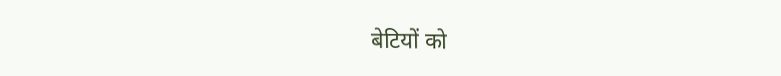बेटियों को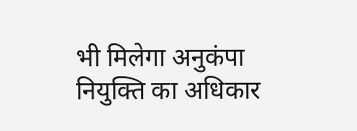भी मिलेगा अनुकंपा नियुक्ति का अधिकार